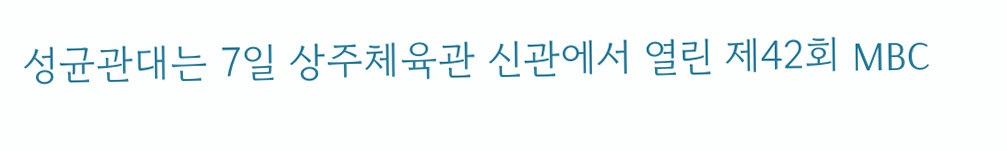성균관대는 7일 상주체육관 신관에서 열린 제42회 MBC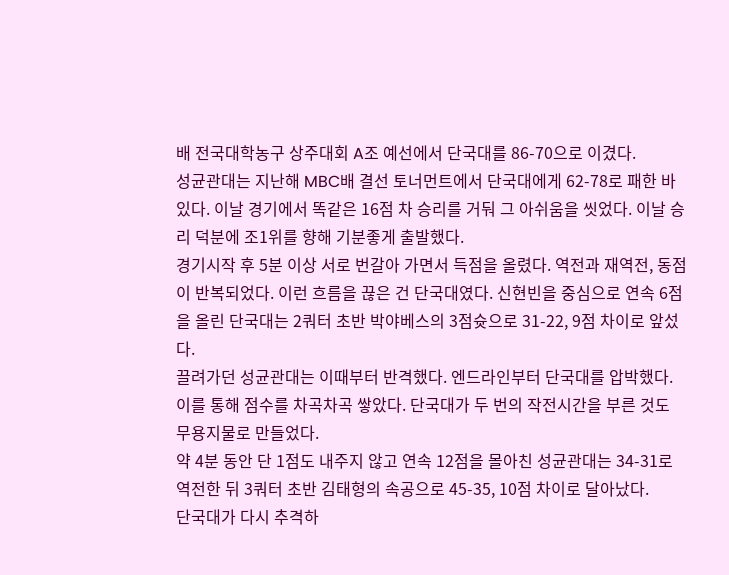배 전국대학농구 상주대회 A조 예선에서 단국대를 86-70으로 이겼다.
성균관대는 지난해 MBC배 결선 토너먼트에서 단국대에게 62-78로 패한 바 있다. 이날 경기에서 똑같은 16점 차 승리를 거둬 그 아쉬움을 씻었다. 이날 승리 덕분에 조1위를 향해 기분좋게 출발했다.
경기시작 후 5분 이상 서로 번갈아 가면서 득점을 올렸다. 역전과 재역전, 동점이 반복되었다. 이런 흐름을 끊은 건 단국대였다. 신현빈을 중심으로 연속 6점을 올린 단국대는 2쿼터 초반 박야베스의 3점슛으로 31-22, 9점 차이로 앞섰다.
끌려가던 성균관대는 이때부터 반격했다. 엔드라인부터 단국대를 압박했다. 이를 통해 점수를 차곡차곡 쌓았다. 단국대가 두 번의 작전시간을 부른 것도 무용지물로 만들었다.
약 4분 동안 단 1점도 내주지 않고 연속 12점을 몰아친 성균관대는 34-31로 역전한 뒤 3쿼터 초반 김태형의 속공으로 45-35, 10점 차이로 달아났다.
단국대가 다시 추격하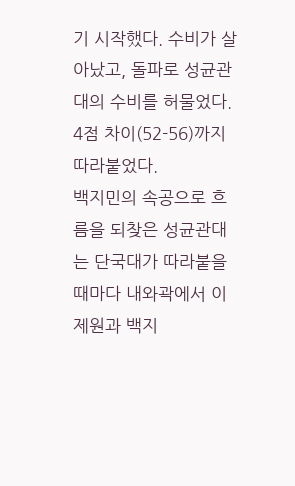기 시작했다. 수비가 살아났고, 돌파로 성균관대의 수비를 허물었다. 4점 차이(52-56)까지 따라붙었다.
백지민의 속공으로 흐름을 되찾은 성균관대는 단국대가 따라붙을 때마다 내와곽에서 이제원과 백지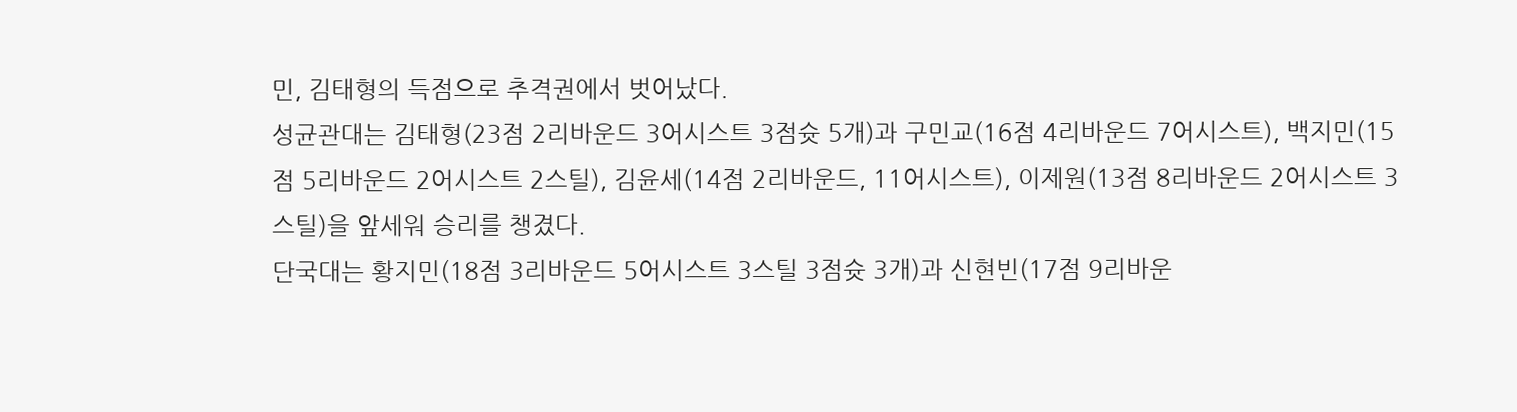민, 김태형의 득점으로 추격권에서 벗어났다.
성균관대는 김태형(23점 2리바운드 3어시스트 3점슛 5개)과 구민교(16점 4리바운드 7어시스트), 백지민(15점 5리바운드 2어시스트 2스틸), 김윤세(14점 2리바운드, 11어시스트), 이제원(13점 8리바운드 2어시스트 3스틸)을 앞세워 승리를 챙겼다.
단국대는 황지민(18점 3리바운드 5어시스트 3스틸 3점슛 3개)과 신현빈(17점 9리바운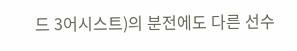드 3어시스트)의 분전에도 다른 선수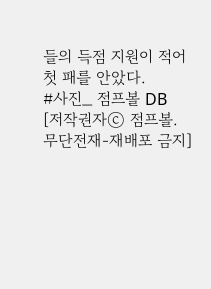들의 득점 지원이 적어 첫 패를 안았다.
#사진_ 점프볼 DB
[저작권자ⓒ 점프볼. 무단전재-재배포 금지]